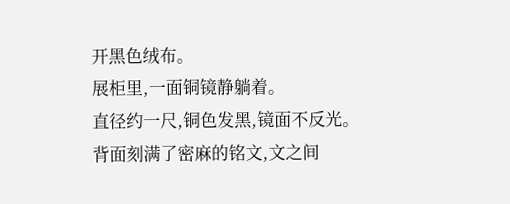开黑色绒布。
展柜里,一面铜镜静躺着。
直径约一尺,铜色发黑,镜面不反光。
背面刻满了密麻的铭文,文之间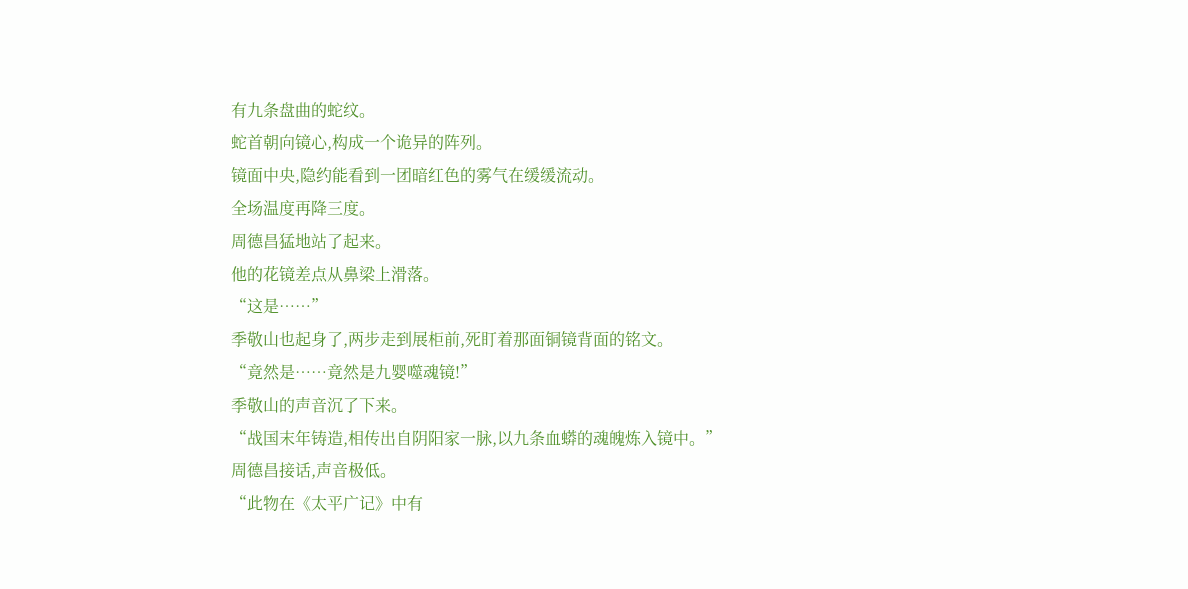有九条盘曲的蛇纹。
蛇首朝向镜心,构成一个诡异的阵列。
镜面中央,隐约能看到一团暗红色的雾气在缓缓流动。
全场温度再降三度。
周德昌猛地站了起来。
他的花镜差点从鼻梁上滑落。
“这是……”
季敬山也起身了,两步走到展柜前,死盯着那面铜镜背面的铭文。
“竟然是……竟然是九婴噬魂镜!”
季敬山的声音沉了下来。
“战国末年铸造,相传出自阴阳家一脉,以九条血蟒的魂魄炼入镜中。”
周德昌接话,声音极低。
“此物在《太平广记》中有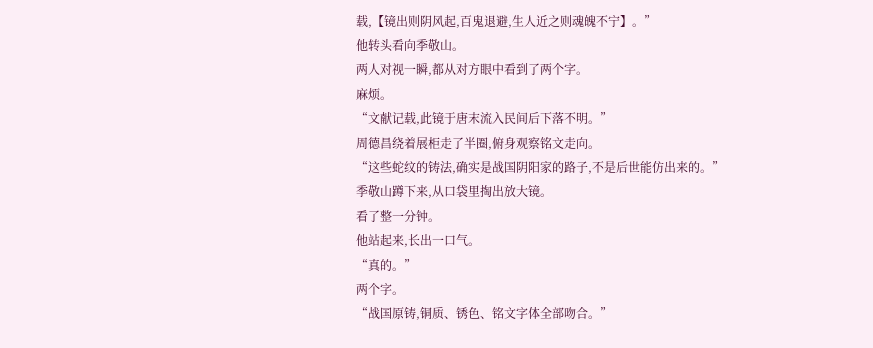载,【镜出则阴风起,百鬼退避,生人近之则魂魄不宁】。”
他转头看向季敬山。
两人对视一瞬,都从对方眼中看到了两个字。
麻烦。
“文献记载,此镜于唐末流入民间后下落不明。”
周德昌绕着展柜走了半圈,俯身观察铭文走向。
“这些蛇纹的铸法,确实是战国阴阳家的路子,不是后世能仿出来的。”
季敬山蹲下来,从口袋里掏出放大镜。
看了整一分钟。
他站起来,长出一口气。
“真的。”
两个字。
“战国原铸,铜质、锈色、铭文字体全部吻合。”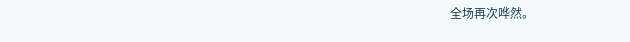全场再次哗然。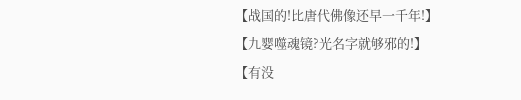【战国的!比唐代佛像还早一千年!】
【九婴噬魂镜?光名字就够邪的!】
【有没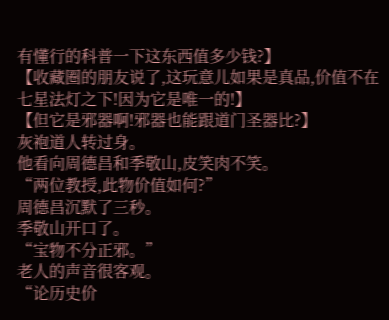有懂行的科普一下这东西值多少钱?】
【收藏圈的朋友说了,这玩意儿如果是真品,价值不在七星法灯之下!因为它是唯一的!】
【但它是邪器啊!邪器也能跟道门圣器比?】
灰袍道人转过身。
他看向周德昌和季敬山,皮笑肉不笑。
“两位教授,此物价值如何?”
周德昌沉默了三秒。
季敬山开口了。
“宝物不分正邪。”
老人的声音很客观。
“论历史价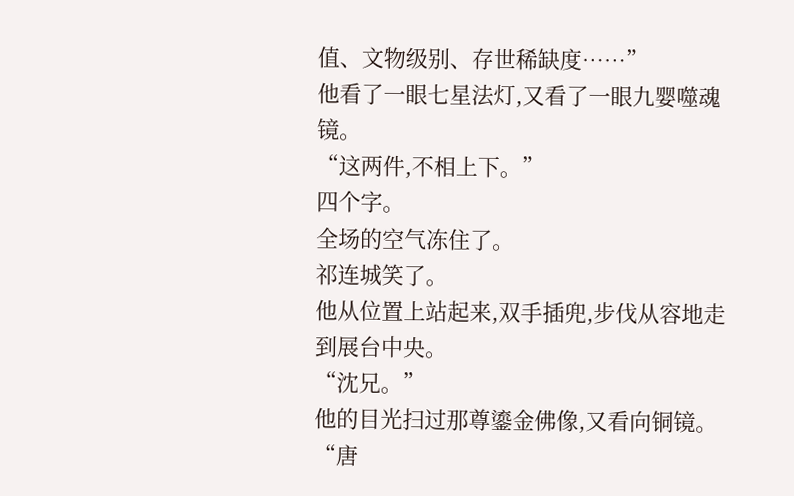值、文物级别、存世稀缺度……”
他看了一眼七星法灯,又看了一眼九婴噬魂镜。
“这两件,不相上下。”
四个字。
全场的空气冻住了。
祁连城笑了。
他从位置上站起来,双手插兜,步伐从容地走到展台中央。
“沈兄。”
他的目光扫过那尊鎏金佛像,又看向铜镜。
“唐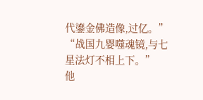代鎏金佛造像,过亿。”
“战国九婴噬魂镜,与七星法灯不相上下。”
他